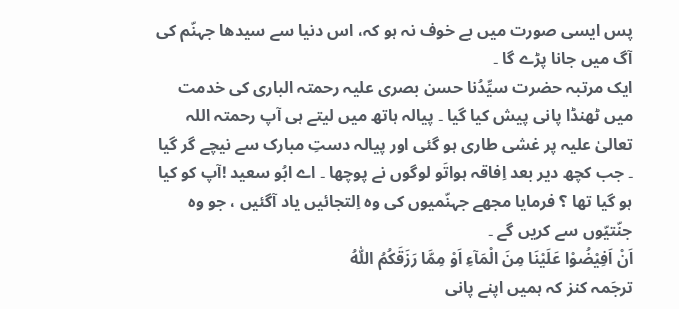پس ایسی صورت میں بے خوف نہ ہو کہ، اس دنیا سے سیدھا جہنّم کی آگ میں جانا پڑے گا ۔
ایک مرتبہ حضرت سیِّدُنا حسن بصری علیہ رحمتہ الباری کی خدمت میں ٹھنڈا پانی پیش کیا گیا ۔ پیالہ ہاتھ میں لیتے ہی آپ رحمتہ اللہ تعالیٰ علیہ پر غشی طاری ہو گئی اور پیالہ دستِ مبارک سے نیچے گر گیا ۔ جب کچھ دیر بعد اِفاقہ ہواتَو لوگوں نے پوچھا ۔ اے ابُو سعید !آپ کو کیا ہو گیا تھا ؟ فرمایا مجھے جہنّمیوں کی وہ اِلتجائیں یاد آگئیں ، جو وہ جنّتیّوں سے کریں گے ۔
اَنْ اَفِیْضُوْا عَلَیْنَا مِنَ الْمَآءِ اَوْ مِمَّا رَزَقَکُمُ اللّٰہُ
ترجَمہ کنز کہ ہمیں اپنے پانی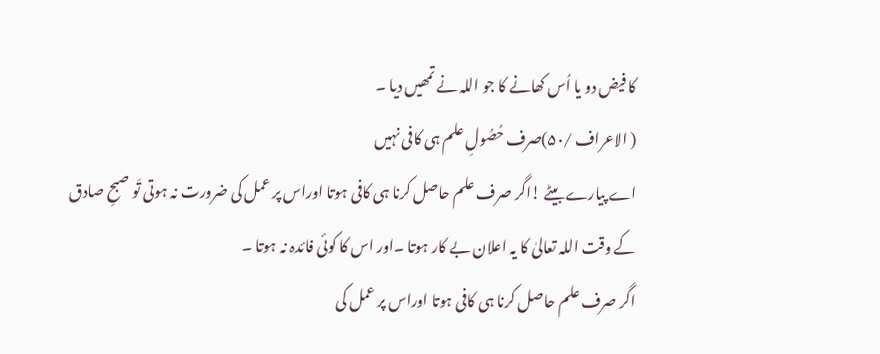کا فیض دو یا اُس کھانے کا جو اللہ نے تمھیں دیا ۔
( الاعراف /۵۰)صرف حُصُولِ علم ہی کافی نہیں
اے پیارے بیٹے !اگر صرف علم حاصل کرنا ہی کافی ہوتا اوراس پر عمل کی ضرورت نہ ہوتی تَو صبحِ صادق کے وقت اللہ تعالیٰ کا یہ اعلان بے کار ہوتا ۔اور اس کا کوئی فائدہ نہ ہوتا ۔
اگر صرف علم حاصل کرنا ہی کافی ہوتا اوراس پر عمل کی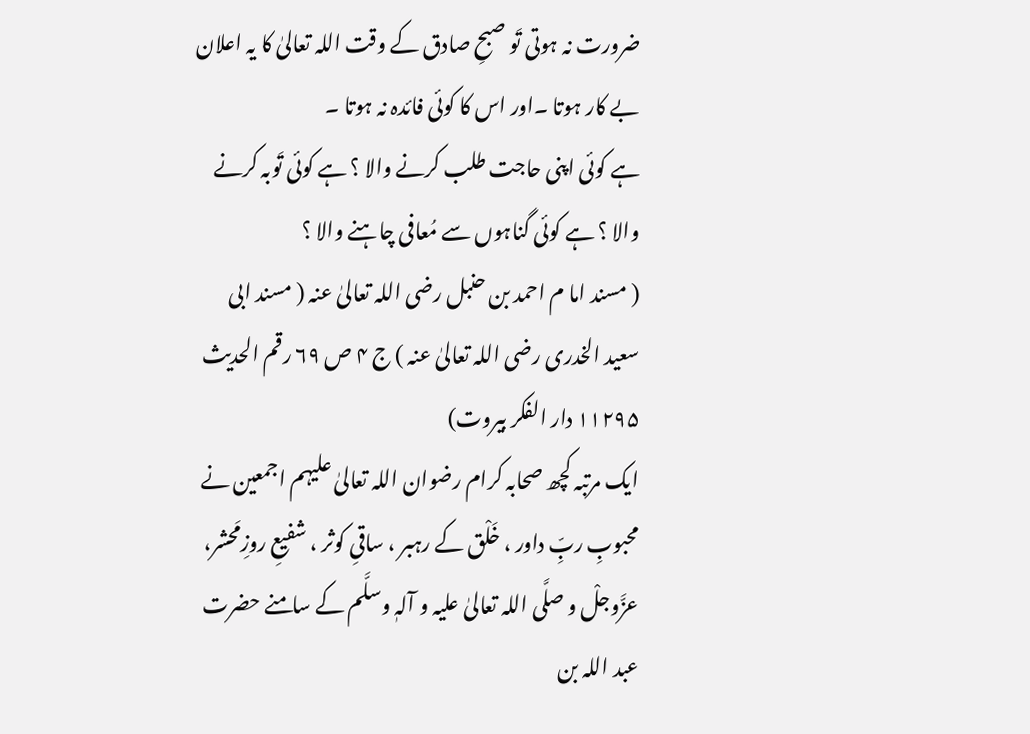ضرورت نہ ہوتی تَو صبحِ صادق کے وقت اللہ تعالیٰ کا یہ اعلان بے کار ہوتا ۔اور اس کا کوئی فائدہ نہ ہوتا ۔
ہے کوئی اپنی حاجت طلب کرنے والا ؟ ہے کوئی تَوبہ کرنے والا ؟ ہے کوئی گناہوں سے مُعافی چاہنے والا ؟
( مسند اما م احمد بن حنبل رضی اللہ تعالیٰ عنہ ( مسند ابی سعید الخدری رضی اللہ تعالیٰ عنہ ) ج ۴ ص ۶۹ رقم الحدیث ۱۱۲۹۵ دار الفکر بیروت)
ایک مرتبہ کچھ صحابہ کرام رضوان اللہ تعالیٰ علیہم اجمعین نے محبوبِ ربِّ داور ، خَلْق کے رہبر ، ساقیِ کوثر ، شفیعِ روزِمَحشر، عزَّوجلْ و صلَّی اللہ تعالیٰ علیہ و آلہٖ وسلَّم کے سامنے حضرت عبد اللہ بن